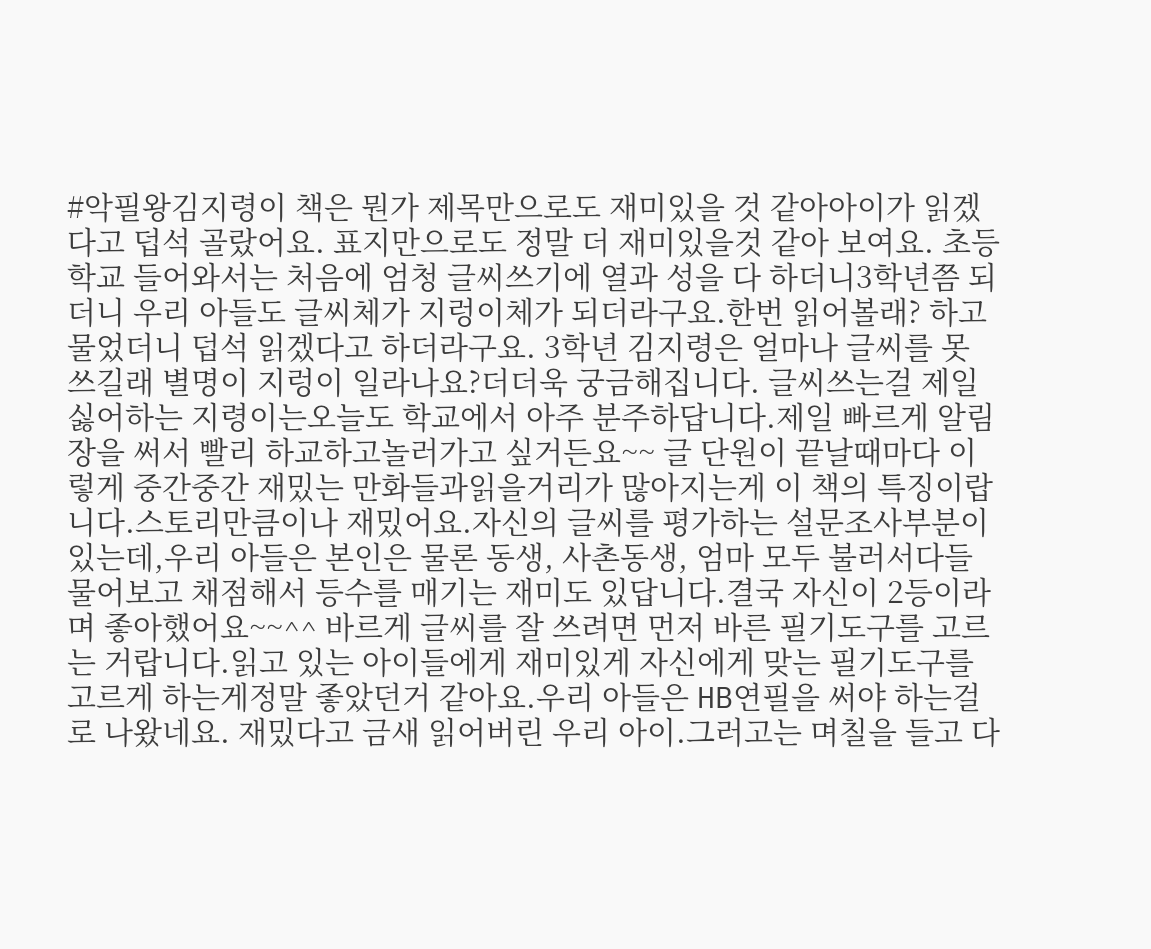#악필왕김지령이 책은 뭔가 제목만으로도 재미있을 것 같아아이가 읽겠다고 덥석 골랐어요. 표지만으로도 정말 더 재미있을것 같아 보여요. 초등학교 들어와서는 처음에 엄청 글씨쓰기에 열과 성을 다 하더니3학년쯤 되더니 우리 아들도 글씨체가 지렁이체가 되더라구요.한번 읽어볼래? 하고 물었더니 덥석 읽겠다고 하더라구요. 3학년 김지령은 얼마나 글씨를 못 쓰길래 별명이 지렁이 일라나요?더더욱 궁금해집니다. 글씨쓰는걸 제일 싫어하는 지령이는오늘도 학교에서 아주 분주하답니다.제일 빠르게 알림장을 써서 빨리 하교하고놀러가고 싶거든요~~ 글 단원이 끝날때마다 이렇게 중간중간 재밌는 만화들과읽을거리가 많아지는게 이 책의 특징이랍니다.스토리만큼이나 재밌어요.자신의 글씨를 평가하는 설문조사부분이 있는데,우리 아들은 본인은 물론 동생, 사촌동생, 엄마 모두 불러서다들 물어보고 채점해서 등수를 매기는 재미도 있답니다.결국 자신이 2등이라며 좋아했어요~~^^ 바르게 글씨를 잘 쓰려면 먼저 바른 필기도구를 고르는 거랍니다.읽고 있는 아이들에게 재미있게 자신에게 맞는 필기도구를 고르게 하는게정말 좋았던거 같아요.우리 아들은 HB연필을 써야 하는걸로 나왔네요. 재밌다고 금새 읽어버린 우리 아이.그러고는 며칠을 들고 다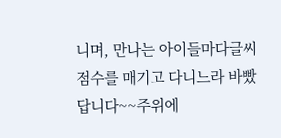니며, 만나는 아이들마다글씨 점수를 매기고 다니느라 바빴답니다~~주위에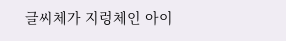글씨체가 지렁체인 아이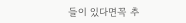들이 있다면꼭 추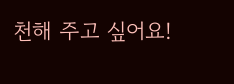천해 주고 싶어요!